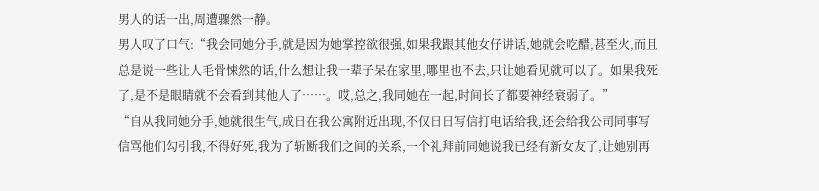男人的话一出,周遭骤然一静。
男人叹了口气:“我会同她分手,就是因为她掌控欲很强,如果我跟其他女仔讲话,她就会吃醋,甚至火,而且总是说一些让人毛骨悚然的话,什么想让我一辈子呆在家里,哪里也不去,只让她看见就可以了。如果我死了,是不是眼睛就不会看到其他人了……。哎,总之,我同她在一起,时间长了都要神经衰弱了。”
“自从我同她分手,她就很生气,成日在我公寓附近出现,不仅日日写信打电话给我,还会给我公司同事写信骂他们勾引我,不得好死,我为了斩断我们之间的关系,一个礼拜前同她说我已经有新女友了,让她别再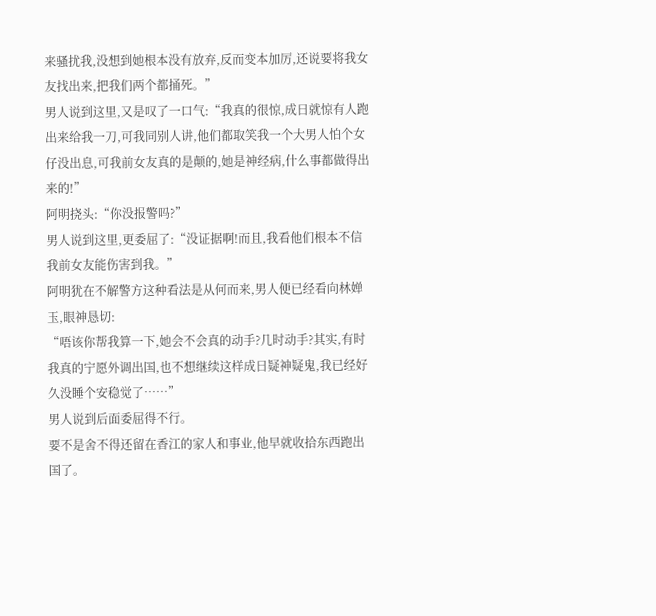来骚扰我,没想到她根本没有放弃,反而变本加厉,还说要将我女友找出来,把我们两个都捅死。”
男人说到这里,又是叹了一口气:“我真的很惊,成日就惊有人跑出来给我一刀,可我同别人讲,他们都取笑我一个大男人怕个女仔没出息,可我前女友真的是颠的,她是神经病,什么事都做得出来的!”
阿明挠头:“你没报警吗?”
男人说到这里,更委屈了:“没证据啊!而且,我看他们根本不信我前女友能伤害到我。”
阿明犹在不解警方这种看法是从何而来,男人便已经看向林婵玉,眼神恳切:
“唔该你帮我算一下,她会不会真的动手?几时动手?其实,有时我真的宁愿外调出国,也不想继续这样成日疑神疑鬼,我已经好久没睡个安稳觉了……”
男人说到后面委屈得不行。
要不是舍不得还留在香江的家人和事业,他早就收拾东西跑出国了。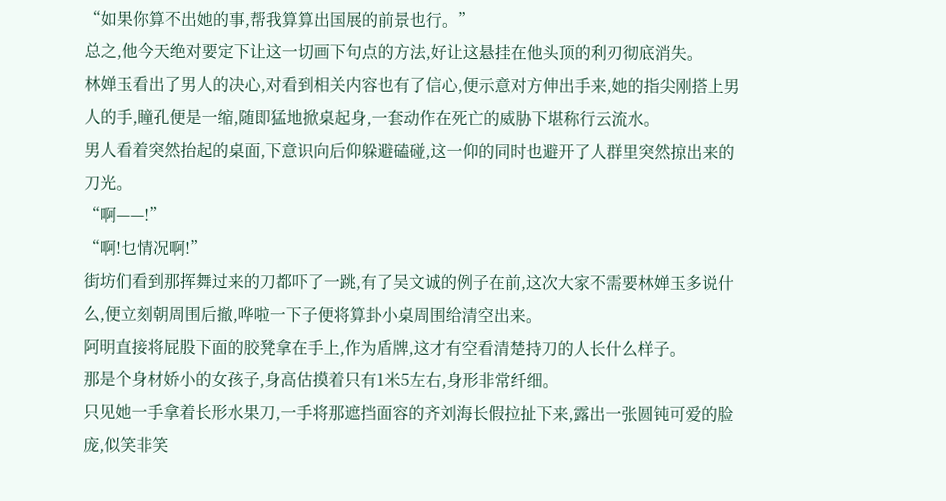“如果你算不出她的事,帮我算算出国展的前景也行。”
总之,他今天绝对要定下让这一切画下句点的方法,好让这悬挂在他头顶的利刃彻底消失。
林婵玉看出了男人的决心,对看到相关内容也有了信心,便示意对方伸出手来,她的指尖刚搭上男人的手,瞳孔便是一缩,随即猛地掀桌起身,一套动作在死亡的威胁下堪称行云流水。
男人看着突然抬起的桌面,下意识向后仰躲避磕碰,这一仰的同时也避开了人群里突然掠出来的刀光。
“啊——!”
“啊!乜情况啊!”
街坊们看到那挥舞过来的刀都吓了一跳,有了吴文诚的例子在前,这次大家不需要林婵玉多说什么,便立刻朝周围后撤,哗啦一下子便将算卦小桌周围给清空出来。
阿明直接将屁股下面的胶凳拿在手上,作为盾牌,这才有空看清楚持刀的人长什么样子。
那是个身材娇小的女孩子,身高估摸着只有1米5左右,身形非常纤细。
只见她一手拿着长形水果刀,一手将那遮挡面容的齐刘海长假拉扯下来,露出一张圆钝可爱的脸庞,似笑非笑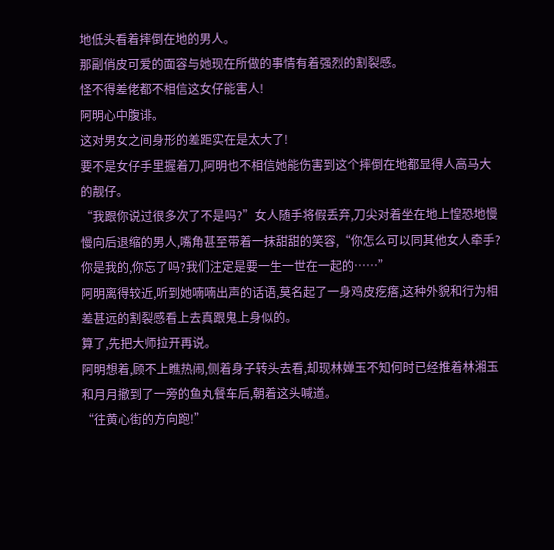地低头看着摔倒在地的男人。
那副俏皮可爱的面容与她现在所做的事情有着强烈的割裂感。
怪不得差佬都不相信这女仔能害人!
阿明心中腹诽。
这对男女之间身形的差距实在是太大了!
要不是女仔手里握着刀,阿明也不相信她能伤害到这个摔倒在地都显得人高马大的靓仔。
“我跟你说过很多次了不是吗?”女人随手将假丢弃,刀尖对着坐在地上惶恐地慢慢向后退缩的男人,嘴角甚至带着一抹甜甜的笑容,“你怎么可以同其他女人牵手?你是我的,你忘了吗?我们注定是要一生一世在一起的……”
阿明离得较近,听到她喃喃出声的话语,莫名起了一身鸡皮疙瘩,这种外貌和行为相差甚远的割裂感看上去真跟鬼上身似的。
算了,先把大师拉开再说。
阿明想着,顾不上瞧热闹,侧着身子转头去看,却现林婵玉不知何时已经推着林湘玉和月月撤到了一旁的鱼丸餐车后,朝着这头喊道。
“往黄心街的方向跑!”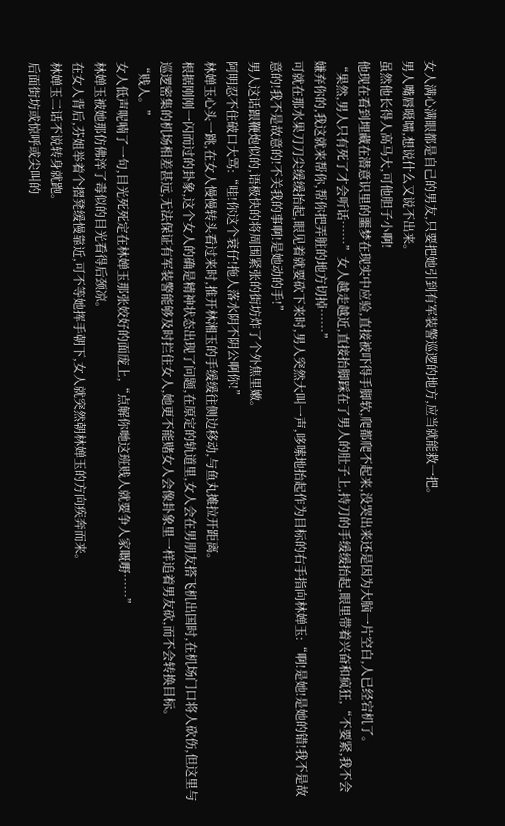女人满心满眼都是自己的男友,只要把她引到有军装警巡逻的地方,应当就能救一把。
男人嘴唇嗫嚅,想说什么又说不出来。
虽然他长得人高马大,可他胆子小啊!
他现在看到埋藏在潜意识里的噩梦在现实中应验,直接被吓得手脚软,爬都爬不起来,没哭出来还是因为大脑一片空白,人已经宕机了。
“果然,男人只有死了才会听话……”女人越走越近,直接抬脚踩在了男人的肚子上,持刀的手缓缓抬起,眼里带着兴奋和疯狂,“不要紧,我不会嫌弃你的,我这就来帮你,帮你把弄脏的地方切掉……”
可就在那水果刀刀尖缓缓抬起,眼见着就要砍下来时,男人突然大叫一声,哆嗦地抬起作为目标的右手指向林婵玉:“啊!是她!是她的错!我不是故意的!我不是故意的!不关我的事啊!是她动的手!”
男人这话跟鞭炮似的,语极快的将周围紧张的街坊炸了个外焦里嫩。
阿明忍不住破口大骂:“哇!你这个衰仔!拖人落水阴不阴公啊你!”
林婵玉心头一跳,在女人慢慢转头看过来时,推开林湘玉的手缓缓往侧边移动,与鱼丸摊拉开距离。
根据刚刚一闪而过的卦象,这个女人的确是精神状态出现了问题,在原定的轨道里,女人会在男朋友搭飞机出国时,在机场门口将人砍伤,但这里与巡逻密集的机场相差甚远,无法保证有军装警能够及时拦住女人,她更不能赌女人会像卦象里一样追着男友砍,而不会转换目标。
“贱人。”
女人低声呢喃了一句,目光死死定在林婵玉那张姣好的面庞上,“点解你哋这班贱人就要争人家嘅嘢……”
林婵玉被她那仿佛淬了毒似的目光看得后颈凉。
在女人背后,芬姐举着个摺凳缓慢靠近,可不等她挥手朝下,女人就突然朝林婵玉的方向疾奔而来。
林婵玉二话不说转身就跑。
后面街坊或惊呼或尖叫的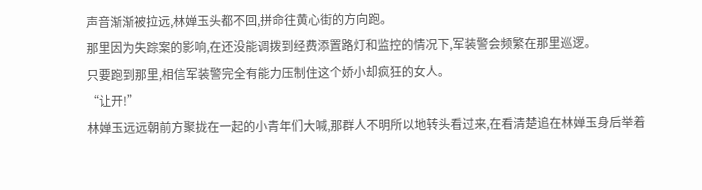声音渐渐被拉远,林婵玉头都不回,拼命往黄心街的方向跑。
那里因为失踪案的影响,在还没能调拨到经费添置路灯和监控的情况下,军装警会频繁在那里巡逻。
只要跑到那里,相信军装警完全有能力压制住这个娇小却疯狂的女人。
“让开!”
林婵玉远远朝前方聚拢在一起的小青年们大喊,那群人不明所以地转头看过来,在看清楚追在林婵玉身后举着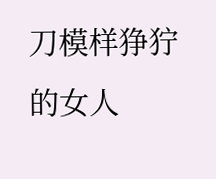刀模样狰狞的女人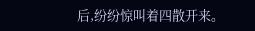后,纷纷惊叫着四散开来。